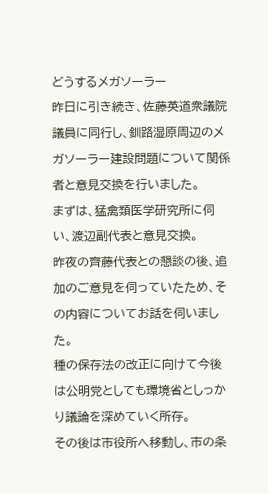どうするメガソーラー
昨日に引き続き、佐藤英道衆議院議員に同行し、釧路湿原周辺のメガソーラー建設問題について関係者と意見交換を行いました。
まずは、猛禽類医学研究所に伺い、渡辺副代表と意見交換。
昨夜の齊藤代表との懇談の後、追加のご意見を伺っていたため、その内容についてお話を伺いました。
種の保存法の改正に向けて今後は公明党としても環境省としっかり議論を深めていく所存。
その後は市役所へ移動し、市の条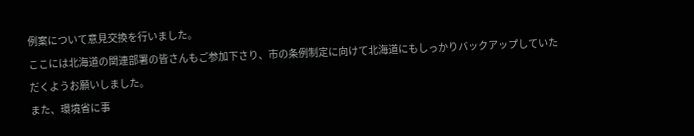例案について意見交換を行いました。
ここには北海道の関連部署の皆さんもご参加下さり、市の条例制定に向けて北海道にもしっかりバックアップしていただくようお願いしました。
また、環境省に事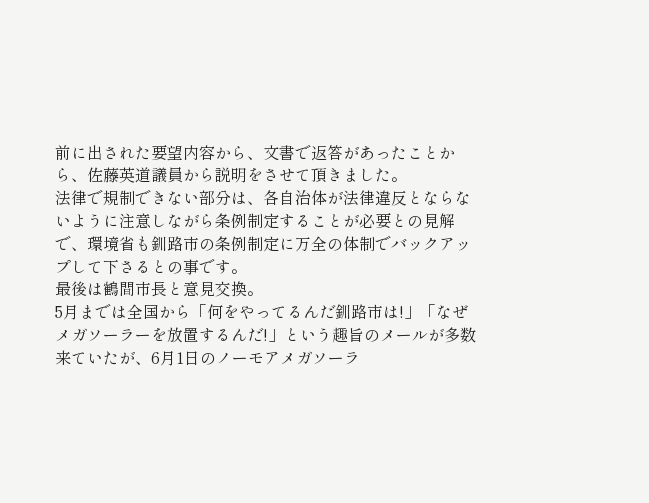前に出された要望内容から、文書で返答があったことから、佐藤英道議員から説明をさせて頂きました。
法律で規制できない部分は、各自治体が法律違反とならないように注意しながら条例制定することが必要との見解で、環境省も釧路市の条例制定に万全の体制でバックアップして下さるとの事です。
最後は鶴間市長と意見交換。
5月までは全国から「何をやってるんだ釧路市は!」「なぜメガソーラーを放置するんだ!」という趣旨のメールが多数来ていたが、6月1日のノーモアメガソーラ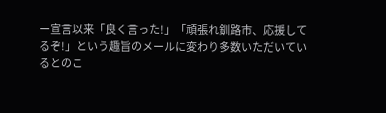ー宣言以来「良く言った!」「頑張れ釧路市、応援してるぞ!」という趣旨のメールに変わり多数いただいているとのこ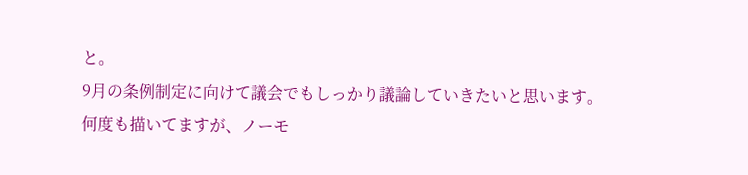と。
9月の条例制定に向けて議会でもしっかり議論していきたいと思います。
何度も描いてますが、ノーモ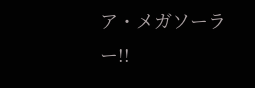ア・メガソーラー!!